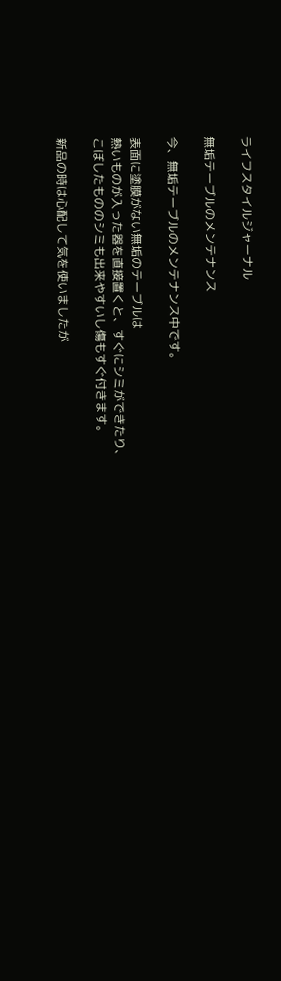ライフスタイルジャーナル

無垢テーブルのメンテナンス

今、無垢テーブルのメンテナンス中です。

表面に塗膜がない無垢のテーブルは
熱いものが入った器を直接置くと、すぐにシミができたり、
こぼしたもののシミも出来やすいし傷もすぐ付きます。

新品の時は心配して気を使いましたが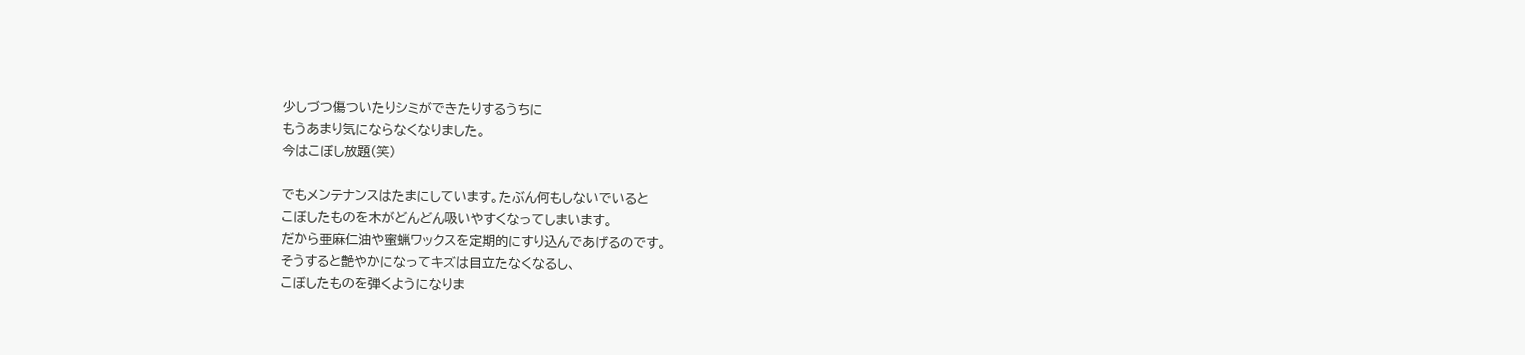少しづつ傷ついたりシミができたりするうちに
もうあまり気にならなくなりました。
今はこぼし放題(笑)

でもメンテナンスはたまにしています。たぶん何もしないでいると
こぼしたものを木がどんどん吸いやすくなってしまいます。
だから亜麻仁油や蜜蝋ワックスを定期的にすり込んであげるのです。
そうすると艶やかになってキズは目立たなくなるし、
こぼしたものを弾くようになりま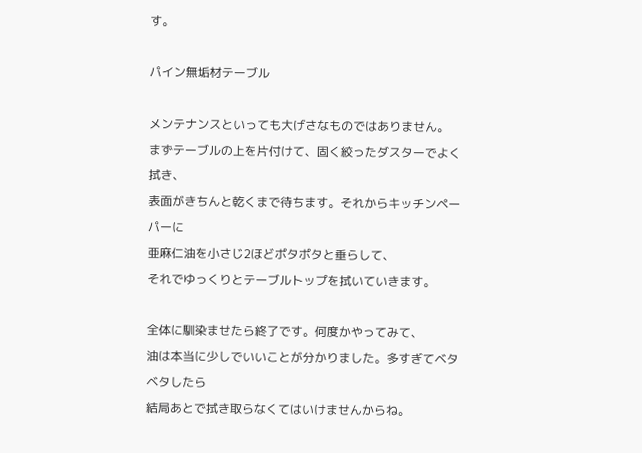す。

パイン無垢材テーブル

メンテナンスといっても大げさなものではありません。
まずテーブルの上を片付けて、固く絞ったダスターでよく拭き、
表面がきちんと乾くまで待ちます。それからキッチンペーパーに
亜麻仁油を小さじ2ほどポタポタと垂らして、
それでゆっくりとテーブルトップを拭いていきます。

全体に馴染ませたら終了です。何度かやってみて、
油は本当に少しでいいことが分かりました。多すぎてベタベタしたら
結局あとで拭き取らなくてはいけませんからね。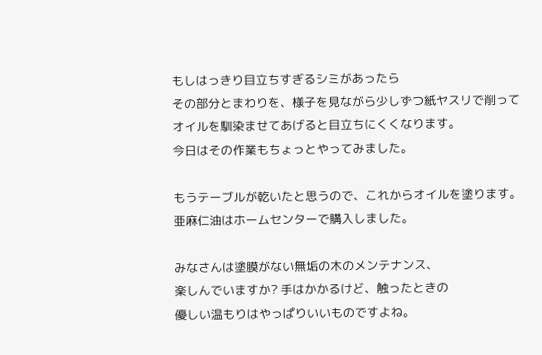もしはっきり目立ちすぎるシミがあったら
その部分とまわりを、様子を見ながら少しずつ紙ヤスリで削って
オイルを馴染ませてあげると目立ちにくくなります。
今日はその作業もちょっとやってみました。

もうテーブルが乾いたと思うので、これからオイルを塗ります。
亜麻仁油はホームセンターで購入しました。

みなさんは塗膜がない無垢の木のメンテナンス、
楽しんでいますか? 手はかかるけど、触ったときの
優しい温もりはやっぱりいいものですよね。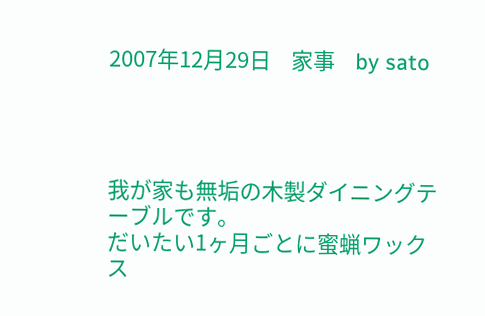2007年12月29日    家事    by sato




我が家も無垢の木製ダイニングテーブルです。
だいたい1ヶ月ごとに蜜蝋ワックス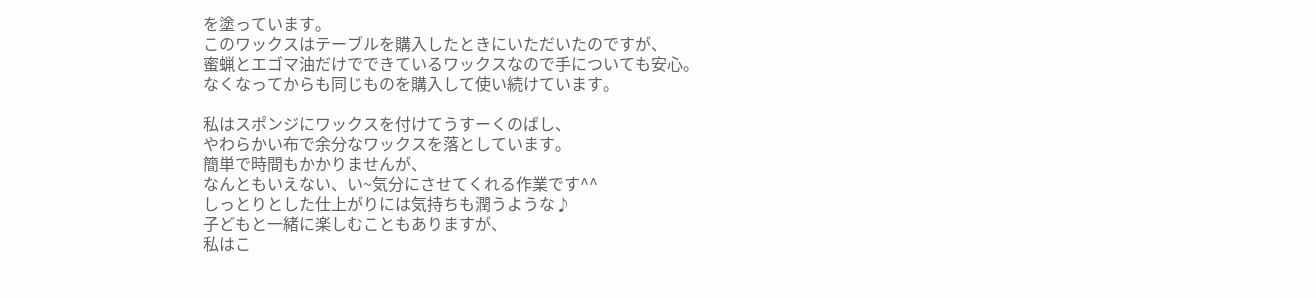を塗っています。
このワックスはテーブルを購入したときにいただいたのですが、
蜜蝋とエゴマ油だけでできているワックスなので手についても安心。
なくなってからも同じものを購入して使い続けています。

私はスポンジにワックスを付けてうすーくのばし、
やわらかい布で余分なワックスを落としています。
簡単で時間もかかりませんが、
なんともいえない、い~気分にさせてくれる作業です^^
しっとりとした仕上がりには気持ちも潤うような♪
子どもと一緒に楽しむこともありますが、
私はこ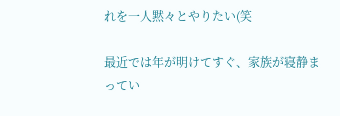れを一人黙々とやりたい(笑

最近では年が明けてすぐ、家族が寝静まってい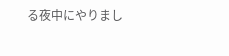る夜中にやりまし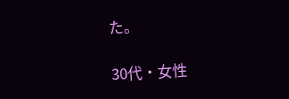た。

30代・女性